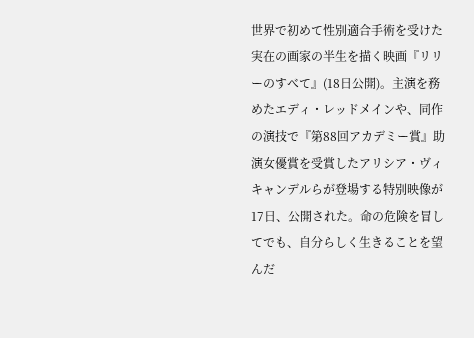世界で初めて性別適合手術を受けた実在の画家の半生を描く映画『リリーのすべて』(18日公開)。主演を務めたエディ・レッドメインや、同作の演技で『第88回アカデミー賞』助演女優賞を受賞したアリシア・ヴィキャンデルらが登場する特別映像が17日、公開された。命の危険を冒してでも、自分らしく生きることを望んだ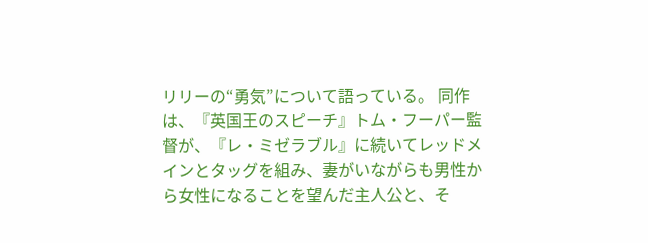リリーの“勇気”について語っている。 同作は、『英国王のスピーチ』トム・フーパー監督が、『レ・ミゼラブル』に続いてレッドメインとタッグを組み、妻がいながらも男性から女性になることを望んだ主人公と、そ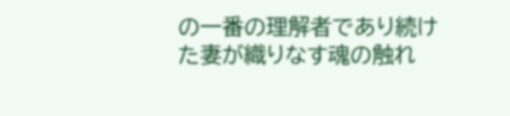の一番の理解者であり続けた妻が織りなす魂の触れ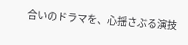合いのドラマを、心揺さぶる演技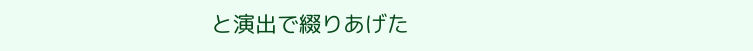と演出で綴りあげた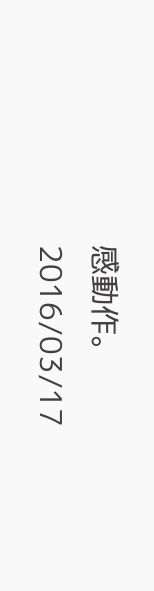感動作。
2016/03/17